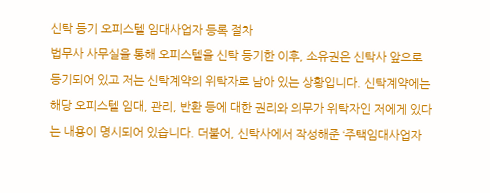신탁 등기 오피스텔 임대사업자 등록 절차
법무사 사무실을 통해 오피스텔을 신탁 등기한 이후, 소유권은 신탁사 앞으로 등기되어 있고 저는 신탁계약의 위탁자로 남아 있는 상황입니다. 신탁계약에는 해당 오피스텔 임대, 관리, 반환 등에 대한 권리와 의무가 위탁자인 저에게 있다는 내용이 명시되어 있습니다. 더불어, 신탁사에서 작성해준 ‘주택임대사업자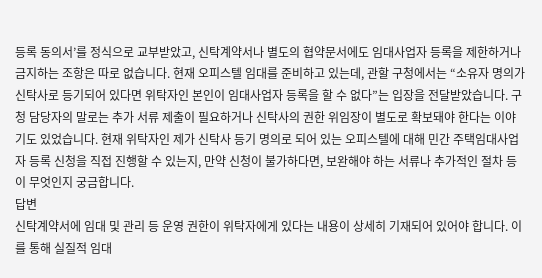등록 동의서’를 정식으로 교부받았고, 신탁계약서나 별도의 협약문서에도 임대사업자 등록을 제한하거나 금지하는 조항은 따로 없습니다. 현재 오피스텔 임대를 준비하고 있는데, 관할 구청에서는 “소유자 명의가 신탁사로 등기되어 있다면 위탁자인 본인이 임대사업자 등록을 할 수 없다”는 입장을 전달받았습니다. 구청 담당자의 말로는 추가 서류 제출이 필요하거나 신탁사의 권한 위임장이 별도로 확보돼야 한다는 이야기도 있었습니다. 현재 위탁자인 제가 신탁사 등기 명의로 되어 있는 오피스텔에 대해 민간 주택임대사업자 등록 신청을 직접 진행할 수 있는지, 만약 신청이 불가하다면, 보완해야 하는 서류나 추가적인 절차 등이 무엇인지 궁금합니다.
답변
신탁계약서에 임대 및 관리 등 운영 권한이 위탁자에게 있다는 내용이 상세히 기재되어 있어야 합니다. 이를 통해 실질적 임대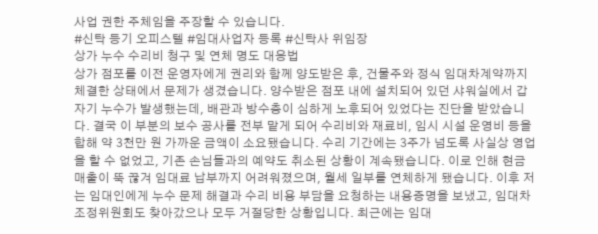사업 권한 주체임을 주장할 수 있습니다.
#신탁 등기 오피스텔 #임대사업자 등록 #신탁사 위임장
상가 누수 수리비 청구 및 연체 명도 대응법
상가 점포를 이전 운영자에게 권리와 함께 양도받은 후, 건물주와 정식 임대차계약까지 체결한 상태에서 문제가 생겼습니다. 양수받은 점포 내에 설치되어 있던 샤워실에서 갑자기 누수가 발생했는데, 배관과 방수층이 심하게 노후되어 있었다는 진단을 받았습니다. 결국 이 부분의 보수 공사를 전부 맡게 되어 수리비와 재료비, 임시 시설 운영비 등을 합해 약 3천만 원 가까운 금액이 소요됐습니다. 수리 기간에는 3주가 넘도록 사실상 영업을 할 수 없었고, 기존 손님들과의 예약도 취소된 상황이 계속됐습니다. 이로 인해 현금 매출이 뚝 끊겨 임대료 납부까지 어려워졌으며, 월세 일부를 연체하게 됐습니다. 이후 저는 임대인에게 누수 문제 해결과 수리 비용 부담을 요청하는 내용증명을 보냈고, 임대차 조정위원회도 찾아갔으나 모두 거절당한 상황입니다. 최근에는 임대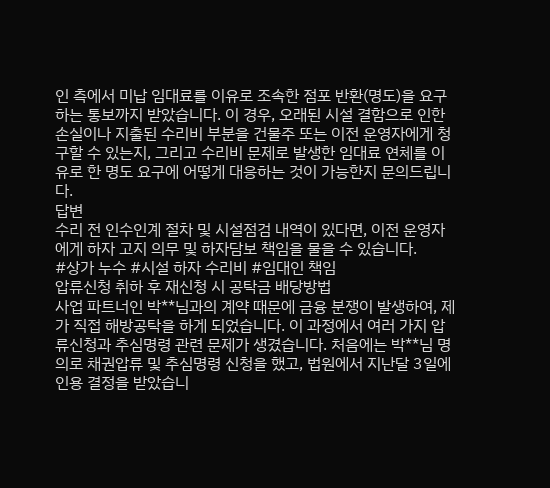인 측에서 미납 임대료를 이유로 조속한 점포 반환(명도)을 요구하는 통보까지 받았습니다. 이 경우, 오래된 시설 결함으로 인한 손실이나 지출된 수리비 부분을 건물주 또는 이전 운영자에게 청구할 수 있는지, 그리고 수리비 문제로 발생한 임대료 연체를 이유로 한 명도 요구에 어떻게 대응하는 것이 가능한지 문의드립니다.
답변
수리 전 인수인계 절차 및 시설점검 내역이 있다면, 이전 운영자에게 하자 고지 의무 및 하자담보 책임을 물을 수 있습니다.
#상가 누수 #시설 하자 수리비 #임대인 책임
압류신청 취하 후 재신청 시 공탁금 배당방법
사업 파트너인 박**님과의 계약 때문에 금융 분쟁이 발생하여, 제가 직접 해방공탁을 하게 되었습니다. 이 과정에서 여러 가지 압류신청과 추심명령 관련 문제가 생겼습니다. 처음에는 박**님 명의로 채권압류 및 추심명령 신청을 했고, 법원에서 지난달 3일에 인용 결정을 받았습니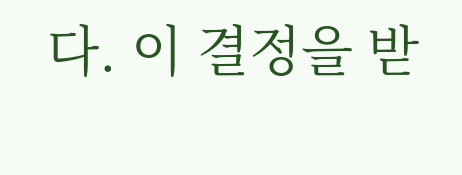다. 이 결정을 받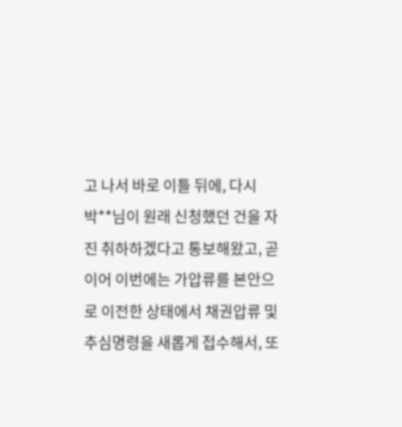고 나서 바로 이틀 뒤에, 다시 박**님이 원래 신청했던 건을 자진 취하하겠다고 통보해왔고, 곧이어 이번에는 가압류를 본안으로 이전한 상태에서 채권압류 및 추심명령을 새롭게 접수해서, 또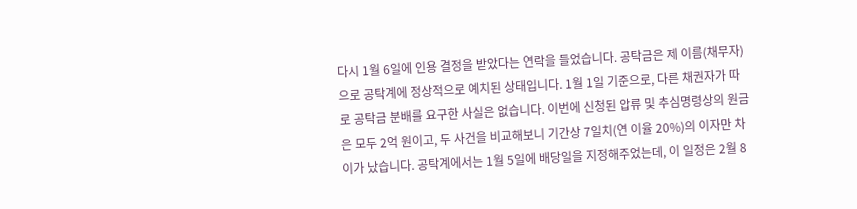다시 1월 6일에 인용 결정을 받았다는 연락을 들었습니다. 공탁금은 제 이름(채무자)으로 공탁계에 정상적으로 예치된 상태입니다. 1월 1일 기준으로, 다른 채권자가 따로 공탁금 분배를 요구한 사실은 없습니다. 이번에 신청된 압류 및 추심명령상의 원금은 모두 2억 원이고, 두 사건을 비교해보니 기간상 7일치(연 이율 20%)의 이자만 차이가 났습니다. 공탁계에서는 1월 5일에 배당일을 지정해주었는데, 이 일정은 2월 8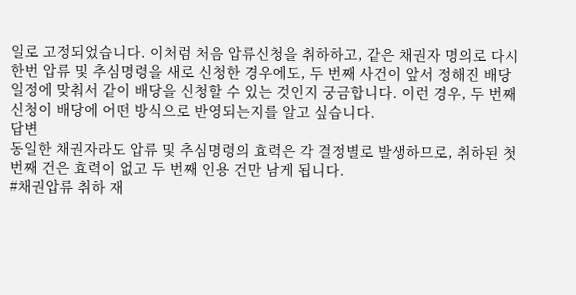일로 고정되었습니다. 이처럼 처음 압류신청을 취하하고, 같은 채권자 명의로 다시 한번 압류 및 추심명령을 새로 신청한 경우에도, 두 번째 사건이 앞서 정해진 배당 일정에 맞춰서 같이 배당을 신청할 수 있는 것인지 궁금합니다. 이런 경우, 두 번째 신청이 배당에 어떤 방식으로 반영되는지를 알고 싶습니다.
답변
동일한 채권자라도 압류 및 추심명령의 효력은 각 결정별로 발생하므로, 취하된 첫 번째 건은 효력이 없고 두 번째 인용 건만 남게 됩니다.
#채권압류 취하 재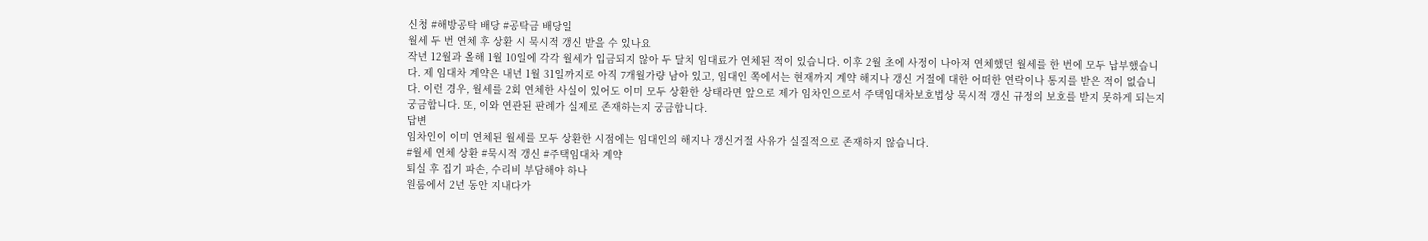신청 #해방공탁 배당 #공탁금 배당일
월세 두 번 연체 후 상환 시 묵시적 갱신 받을 수 있나요
작년 12월과 올해 1월 10일에 각각 월세가 입금되지 않아 두 달치 임대료가 연체된 적이 있습니다. 이후 2월 초에 사정이 나아져 연체했던 월세를 한 번에 모두 납부했습니다. 제 임대차 계약은 내년 1월 31일까지로 아직 7개월가량 남아 있고, 임대인 쪽에서는 현재까지 계약 해지나 갱신 거절에 대한 어떠한 연락이나 통지를 받은 적이 없습니다. 이런 경우, 월세를 2회 연체한 사실이 있어도 이미 모두 상환한 상태라면 앞으로 제가 임차인으로서 주택임대차보호법상 묵시적 갱신 규정의 보호를 받지 못하게 되는지 궁금합니다. 또, 이와 연관된 판례가 실제로 존재하는지 궁금합니다.
답변
임차인이 이미 연체된 월세를 모두 상환한 시점에는 임대인의 해지나 갱신거절 사유가 실질적으로 존재하지 않습니다.
#월세 연체 상환 #묵시적 갱신 #주택임대차 계약
퇴실 후 집기 파손, 수리비 부담해야 하나
원룸에서 2년 동안 지내다가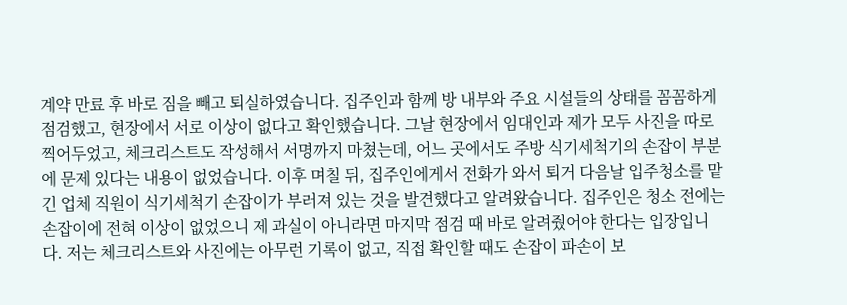계약 만료 후 바로 짐을 빼고 퇴실하였습니다. 집주인과 함께 방 내부와 주요 시설들의 상태를 꼼꼼하게 점검했고, 현장에서 서로 이상이 없다고 확인했습니다. 그날 현장에서 임대인과 제가 모두 사진을 따로 찍어두었고, 체크리스트도 작성해서 서명까지 마쳤는데, 어느 곳에서도 주방 식기세척기의 손잡이 부분에 문제 있다는 내용이 없었습니다. 이후 며칠 뒤, 집주인에게서 전화가 와서 퇴거 다음날 입주청소를 맡긴 업체 직원이 식기세척기 손잡이가 부러져 있는 것을 발견했다고 알려왔습니다. 집주인은 청소 전에는 손잡이에 전혀 이상이 없었으니 제 과실이 아니라면 마지막 점검 때 바로 알려줬어야 한다는 입장입니다. 저는 체크리스트와 사진에는 아무런 기록이 없고, 직접 확인할 때도 손잡이 파손이 보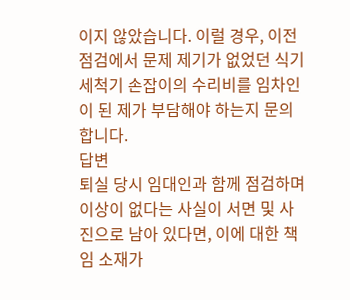이지 않았습니다. 이럴 경우, 이전 점검에서 문제 제기가 없었던 식기세척기 손잡이의 수리비를 임차인이 된 제가 부담해야 하는지 문의합니다.
답변
퇴실 당시 임대인과 함께 점검하며 이상이 없다는 사실이 서면 및 사진으로 남아 있다면, 이에 대한 책임 소재가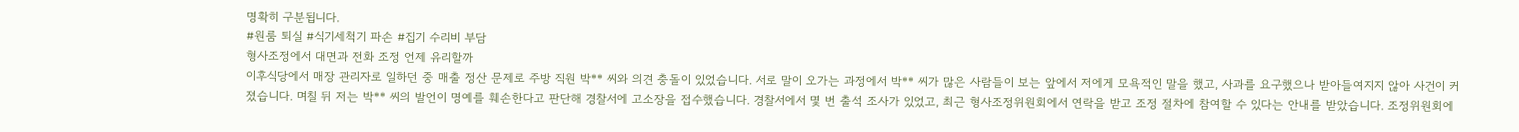명확히 구분됩니다.
#원룸 퇴실 #식기세척기 파손 #집기 수리비 부담
형사조정에서 대면과 전화 조정 언제 유리할까
이후식당에서 매장 관리자로 일하던 중 매출 정산 문제로 주방 직원 박** 씨와 의견 충돌이 있었습니다. 서로 말이 오가는 과정에서 박** 씨가 많은 사람들이 보는 앞에서 저에게 모욕적인 말을 했고, 사과를 요구했으나 받아들여지지 않아 사건이 커졌습니다. 며칠 뒤 저는 박** 씨의 발언이 명예를 훼손한다고 판단해 경찰서에 고소장을 접수했습니다. 경찰서에서 몇 번 출석 조사가 있었고, 최근 형사조정위원회에서 연락을 받고 조정 절차에 참여할 수 있다는 안내를 받았습니다. 조정위원회에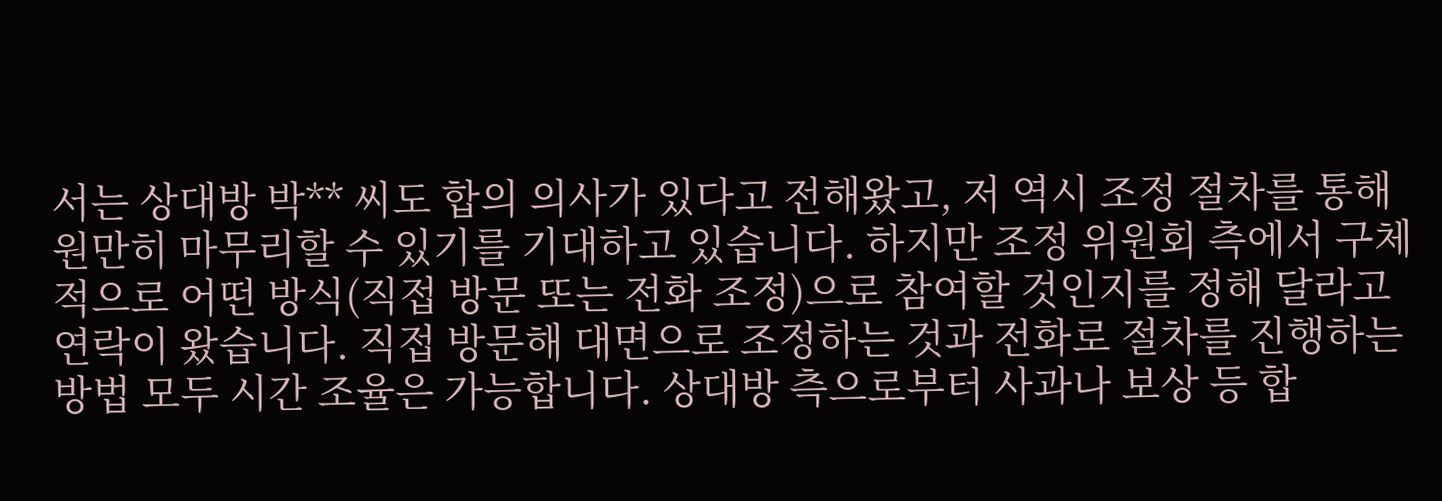서는 상대방 박** 씨도 합의 의사가 있다고 전해왔고, 저 역시 조정 절차를 통해 원만히 마무리할 수 있기를 기대하고 있습니다. 하지만 조정 위원회 측에서 구체적으로 어떤 방식(직접 방문 또는 전화 조정)으로 참여할 것인지를 정해 달라고 연락이 왔습니다. 직접 방문해 대면으로 조정하는 것과 전화로 절차를 진행하는 방법 모두 시간 조율은 가능합니다. 상대방 측으로부터 사과나 보상 등 합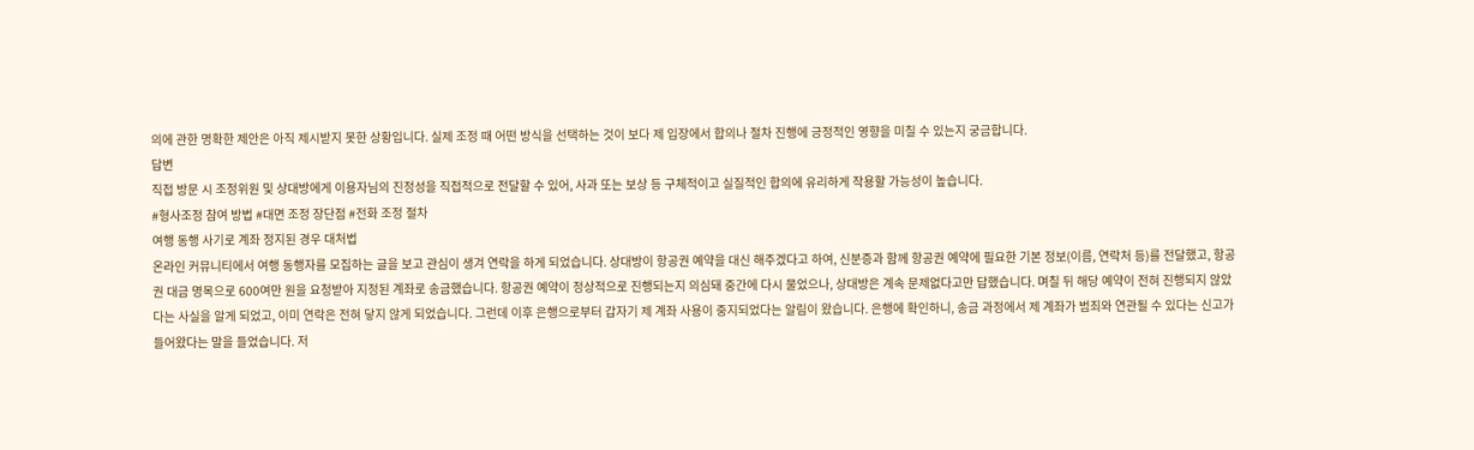의에 관한 명확한 제안은 아직 제시받지 못한 상황입니다. 실제 조정 때 어떤 방식을 선택하는 것이 보다 제 입장에서 합의나 절차 진행에 긍정적인 영향을 미칠 수 있는지 궁금합니다.
답변
직접 방문 시 조정위원 및 상대방에게 이용자님의 진정성을 직접적으로 전달할 수 있어, 사과 또는 보상 등 구체적이고 실질적인 합의에 유리하게 작용할 가능성이 높습니다.
#형사조정 참여 방법 #대면 조정 장단점 #전화 조정 절차
여행 동행 사기로 계좌 정지된 경우 대처법
온라인 커뮤니티에서 여행 동행자를 모집하는 글을 보고 관심이 생겨 연락을 하게 되었습니다. 상대방이 항공권 예약을 대신 해주겠다고 하여, 신분증과 함께 항공권 예약에 필요한 기본 정보(이름, 연락처 등)를 전달했고, 항공권 대금 명목으로 600여만 원을 요청받아 지정된 계좌로 송금했습니다. 항공권 예약이 정상적으로 진행되는지 의심돼 중간에 다시 물었으나, 상대방은 계속 문제없다고만 답했습니다. 며칠 뒤 해당 예약이 전혀 진행되지 않았다는 사실을 알게 되었고, 이미 연락은 전혀 닿지 않게 되었습니다. 그런데 이후 은행으로부터 갑자기 제 계좌 사용이 중지되었다는 알림이 왔습니다. 은행에 확인하니, 송금 과정에서 제 계좌가 범죄와 연관될 수 있다는 신고가 들어왔다는 말을 들었습니다. 저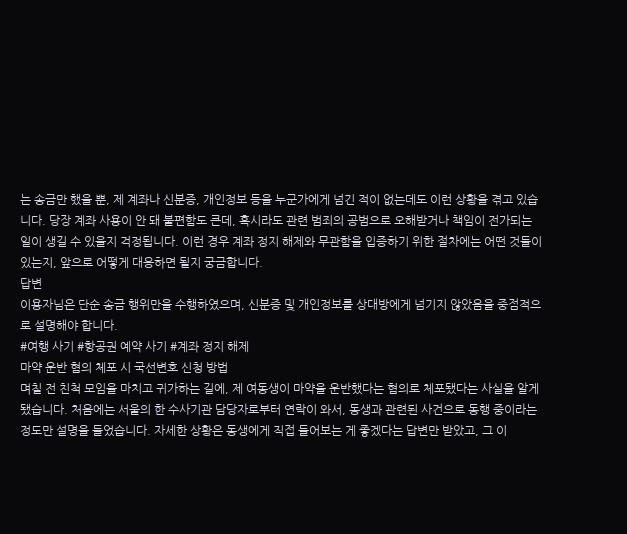는 송금만 했을 뿐, 제 계좌나 신분증, 개인정보 등을 누군가에게 넘긴 적이 없는데도 이런 상황을 겪고 있습니다. 당장 계좌 사용이 안 돼 불편함도 큰데, 혹시라도 관련 범죄의 공범으로 오해받거나 책임이 전가되는 일이 생길 수 있을지 걱정됩니다. 이런 경우 계좌 정지 해제와 무관함을 입증하기 위한 절차에는 어떤 것들이 있는지, 앞으로 어떻게 대응하면 될지 궁금합니다.
답변
이용자님은 단순 송금 행위만을 수행하였으며, 신분증 및 개인정보를 상대방에게 넘기지 않았음을 중점적으로 설명해야 합니다.
#여행 사기 #항공권 예약 사기 #계좌 정지 해제
마약 운반 혐의 체포 시 국선변호 신청 방법
며칠 전 친척 모임을 마치고 귀가하는 길에, 제 여동생이 마약을 운반했다는 혐의로 체포됐다는 사실을 알게 됐습니다. 처음에는 서울의 한 수사기관 담당자로부터 연락이 와서, 동생과 관련된 사건으로 동행 중이라는 정도만 설명을 들었습니다. 자세한 상황은 동생에게 직접 들어보는 게 좋겠다는 답변만 받았고, 그 이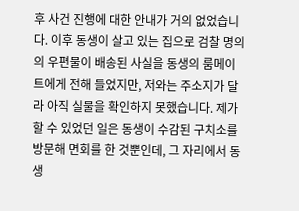후 사건 진행에 대한 안내가 거의 없었습니다. 이후 동생이 살고 있는 집으로 검찰 명의의 우편물이 배송된 사실을 동생의 룸메이트에게 전해 들었지만, 저와는 주소지가 달라 아직 실물을 확인하지 못했습니다. 제가 할 수 있었던 일은 동생이 수감된 구치소를 방문해 면회를 한 것뿐인데, 그 자리에서 동생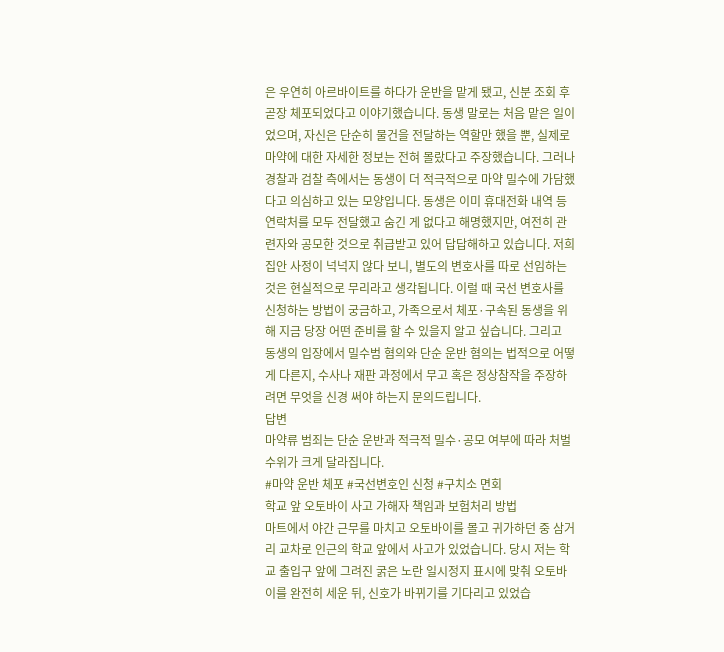은 우연히 아르바이트를 하다가 운반을 맡게 됐고, 신분 조회 후 곧장 체포되었다고 이야기했습니다. 동생 말로는 처음 맡은 일이었으며, 자신은 단순히 물건을 전달하는 역할만 했을 뿐, 실제로 마약에 대한 자세한 정보는 전혀 몰랐다고 주장했습니다. 그러나 경찰과 검찰 측에서는 동생이 더 적극적으로 마약 밀수에 가담했다고 의심하고 있는 모양입니다. 동생은 이미 휴대전화 내역 등 연락처를 모두 전달했고 숨긴 게 없다고 해명했지만, 여전히 관련자와 공모한 것으로 취급받고 있어 답답해하고 있습니다. 저희 집안 사정이 넉넉지 않다 보니, 별도의 변호사를 따로 선임하는 것은 현실적으로 무리라고 생각됩니다. 이럴 때 국선 변호사를 신청하는 방법이 궁금하고, 가족으로서 체포·구속된 동생을 위해 지금 당장 어떤 준비를 할 수 있을지 알고 싶습니다. 그리고 동생의 입장에서 밀수범 혐의와 단순 운반 혐의는 법적으로 어떻게 다른지, 수사나 재판 과정에서 무고 혹은 정상참작을 주장하려면 무엇을 신경 써야 하는지 문의드립니다.
답변
마약류 범죄는 단순 운반과 적극적 밀수·공모 여부에 따라 처벌 수위가 크게 달라집니다.
#마약 운반 체포 #국선변호인 신청 #구치소 면회
학교 앞 오토바이 사고 가해자 책임과 보험처리 방법
마트에서 야간 근무를 마치고 오토바이를 몰고 귀가하던 중 삼거리 교차로 인근의 학교 앞에서 사고가 있었습니다. 당시 저는 학교 출입구 앞에 그려진 굵은 노란 일시정지 표시에 맞춰 오토바이를 완전히 세운 뒤, 신호가 바뀌기를 기다리고 있었습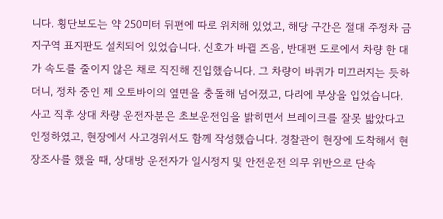니다. 횡단보도는 약 250미터 뒤편에 따로 위치해 있었고, 해당 구간은 절대 주정차 금지구역 표지판도 설치되어 있었습니다. 신호가 바뀔 즈음, 반대편 도로에서 차량 한 대가 속도를 줄이지 않은 채로 직진해 진입했습니다. 그 차량이 바퀴가 미끄러지는 듯하더니, 정차 중인 제 오토바이의 옆면을 충돌해 넘어졌고, 다리에 부상을 입었습니다. 사고 직후 상대 차량 운전자분은 초보운전임을 밝히면서 브레이크를 잘못 밟았다고 인정하였고, 현장에서 사고경위서도 함께 작성했습니다. 경찰관이 현장에 도착해서 현장조사를 했을 때, 상대방 운전자가 일시정지 및 안전운전 의무 위반으로 단속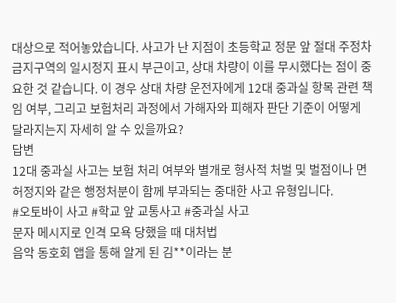대상으로 적어놓았습니다. 사고가 난 지점이 초등학교 정문 앞 절대 주정차 금지구역의 일시정지 표시 부근이고, 상대 차량이 이를 무시했다는 점이 중요한 것 같습니다. 이 경우 상대 차량 운전자에게 12대 중과실 항목 관련 책임 여부, 그리고 보험처리 과정에서 가해자와 피해자 판단 기준이 어떻게 달라지는지 자세히 알 수 있을까요?
답변
12대 중과실 사고는 보험 처리 여부와 별개로 형사적 처벌 및 벌점이나 면허정지와 같은 행정처분이 함께 부과되는 중대한 사고 유형입니다.
#오토바이 사고 #학교 앞 교통사고 #중과실 사고
문자 메시지로 인격 모욕 당했을 때 대처법
음악 동호회 앱을 통해 알게 된 김**이라는 분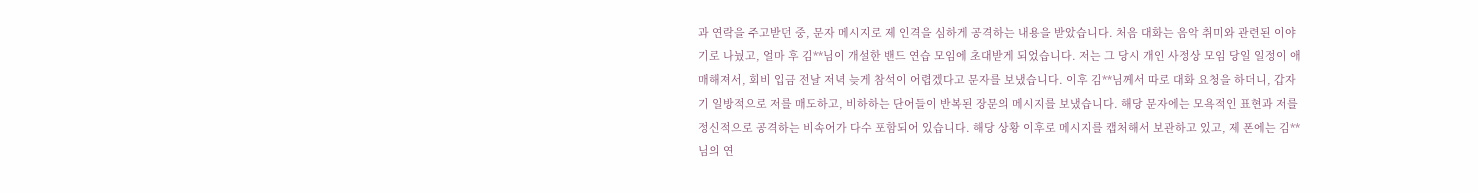과 연락을 주고받던 중, 문자 메시지로 제 인격을 심하게 공격하는 내용을 받았습니다. 처음 대화는 음악 취미와 관련된 이야기로 나눴고, 얼마 후 김**님이 개설한 밴드 연습 모임에 초대받게 되었습니다. 저는 그 당시 개인 사정상 모임 당일 일정이 애매해져서, 회비 입금 전날 저녁 늦게 참석이 어렵겠다고 문자를 보냈습니다. 이후 김**님께서 따로 대화 요청을 하더니, 갑자기 일방적으로 저를 매도하고, 비하하는 단어들이 반복된 장문의 메시지를 보냈습니다. 해당 문자에는 모욕적인 표현과 저를 정신적으로 공격하는 비속어가 다수 포함되어 있습니다. 해당 상황 이후로 메시지를 캡처해서 보관하고 있고, 제 폰에는 김**님의 연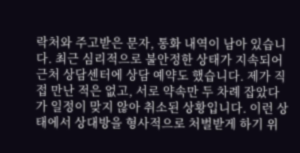락처와 주고받은 문자, 통화 내역이 남아 있습니다. 최근 심리적으로 불안정한 상태가 지속되어 근처 상담센터에 상담 예약도 했습니다. 제가 직접 만난 적은 없고, 서로 약속만 두 차례 잡았다가 일정이 맞지 않아 취소된 상황입니다. 이런 상태에서 상대방을 형사적으로 처벌받게 하기 위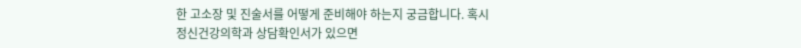한 고소장 및 진술서를 어떻게 준비해야 하는지 궁금합니다. 혹시 정신건강의학과 상담확인서가 있으면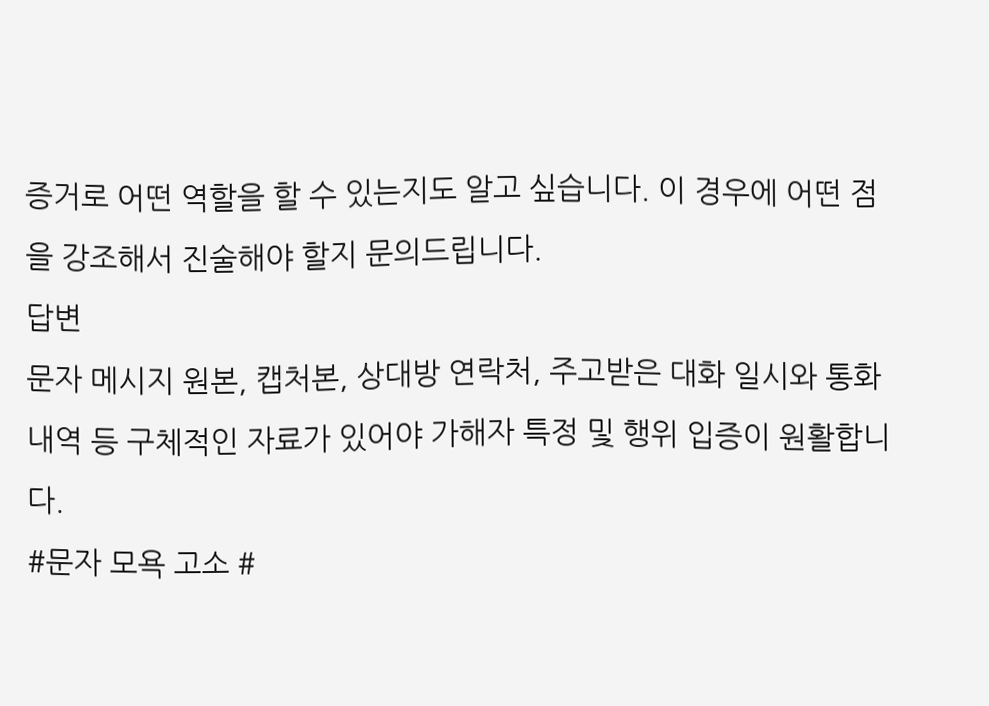증거로 어떤 역할을 할 수 있는지도 알고 싶습니다. 이 경우에 어떤 점을 강조해서 진술해야 할지 문의드립니다.
답변
문자 메시지 원본, 캡처본, 상대방 연락처, 주고받은 대화 일시와 통화 내역 등 구체적인 자료가 있어야 가해자 특정 및 행위 입증이 원활합니다.
#문자 모욕 고소 #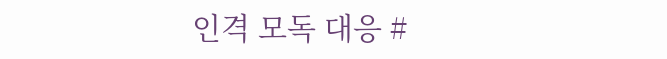인격 모독 대응 #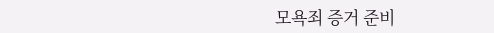모욕죄 증거 준비